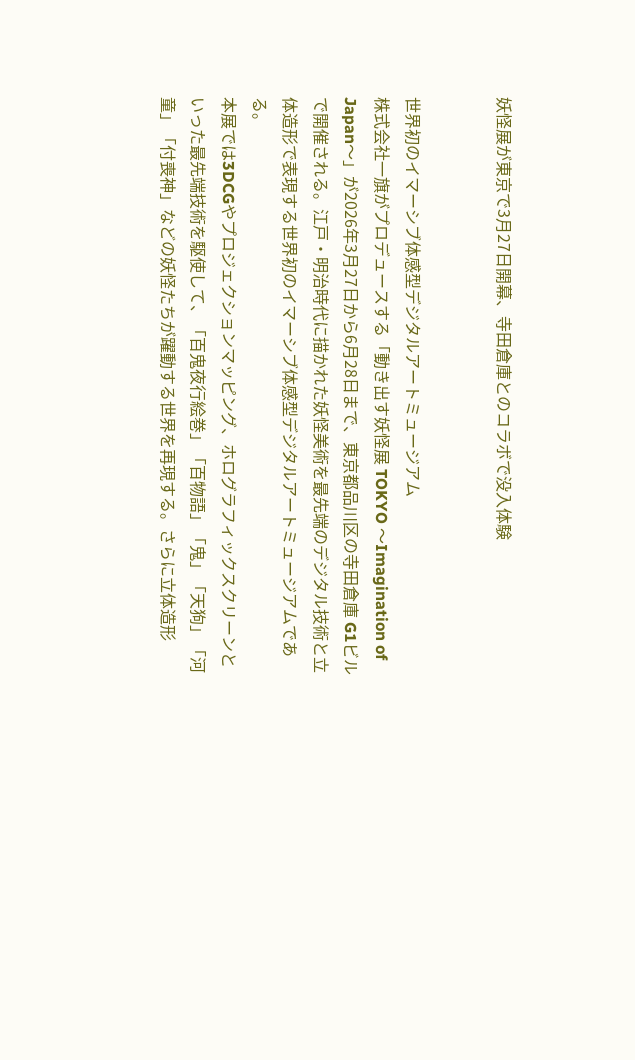妖怪展が東京で3月27日開幕、寺田倉庫とのコラボで没入体験


世界初のイマーシブ体感型デジタルアートミュージアム
株式会社一旗がプロデュースする「動き出す妖怪展 TOKYO 〜Imagination of Japan〜」が2026年3月27日から6月28日まで、東京都品川区の寺田倉庫 G1ビルで開催される。江戸・明治時代に描かれた妖怪美術を最先端のデジタル技術と立体造形で表現する世界初のイマーシブ体感型デジタルアートミュージアムである。
本展では3DCGやプロジェクションマッピング、ホログラフィックスクリーンといった最先端技術を駆使して、「百鬼夜行絵巻」「百物語」「鬼」「天狗」「河童」「付喪神」などの妖怪たちが躍動する世界を再現する。さらに立体造形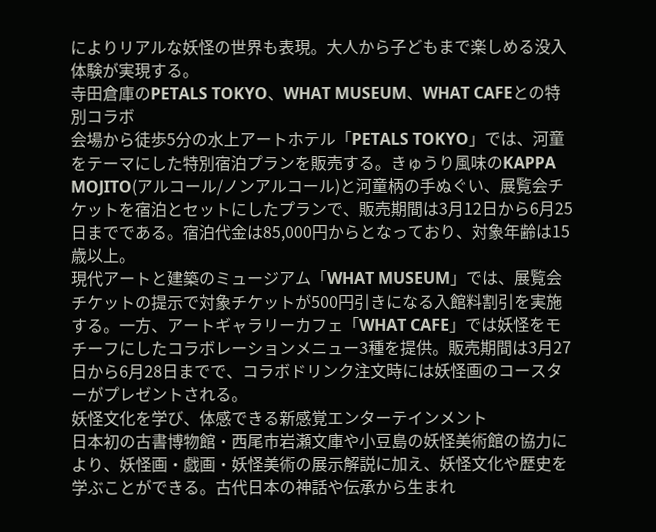によりリアルな妖怪の世界も表現。大人から子どもまで楽しめる没入体験が実現する。
寺田倉庫のPETALS TOKYO、WHAT MUSEUM、WHAT CAFEとの特別コラボ
会場から徒歩5分の水上アートホテル「PETALS TOKYO」では、河童をテーマにした特別宿泊プランを販売する。きゅうり風味のKAPPA MOJITO(アルコール/ノンアルコール)と河童柄の手ぬぐい、展覧会チケットを宿泊とセットにしたプランで、販売期間は3月12日から6月25日までである。宿泊代金は85,000円からとなっており、対象年齢は15歳以上。
現代アートと建築のミュージアム「WHAT MUSEUM」では、展覧会チケットの提示で対象チケットが500円引きになる入館料割引を実施する。一方、アートギャラリーカフェ「WHAT CAFE」では妖怪をモチーフにしたコラボレーションメニュー3種を提供。販売期間は3月27日から6月28日までで、コラボドリンク注文時には妖怪画のコースターがプレゼントされる。
妖怪文化を学び、体感できる新感覚エンターテインメント
日本初の古書博物館・西尾市岩瀬文庫や小豆島の妖怪美術館の協力により、妖怪画・戯画・妖怪美術の展示解説に加え、妖怪文化や歴史を学ぶことができる。古代日本の神話や伝承から生まれ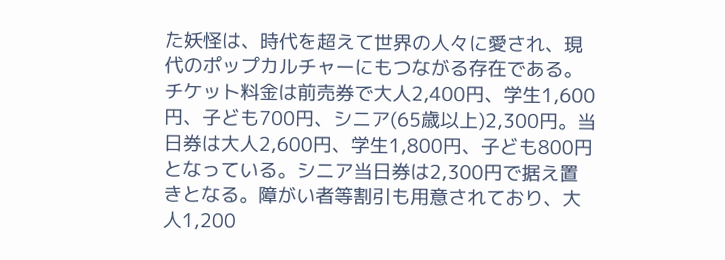た妖怪は、時代を超えて世界の人々に愛され、現代のポップカルチャーにもつながる存在である。
チケット料金は前売券で大人2,400円、学生1,600円、子ども700円、シニア(65歳以上)2,300円。当日券は大人2,600円、学生1,800円、子ども800円となっている。シニア当日券は2,300円で据え置きとなる。障がい者等割引も用意されており、大人1,200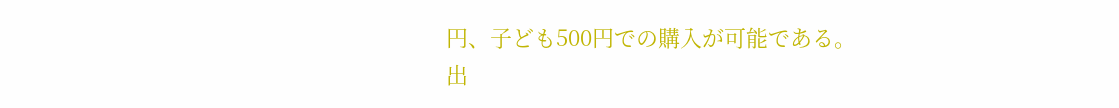円、子ども500円での購入が可能である。
出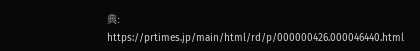典: https://prtimes.jp/main/html/rd/p/000000426.000046440.html